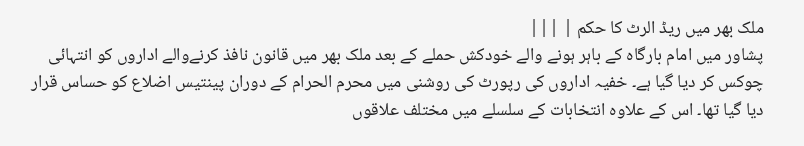ملک بھر میں ریڈ الرٹ کا حکم | |||
پشاور میں امام بارگاہ کے باہر ہونے والے خودکش حملے کے بعد ملک بھر میں قانون نافذ کرنےوالے اداروں کو انتہائی چوکس کر دیا گیا ہے۔ خفیہ اداروں کی رپورٹ کی روشنی میں محرم الحرام کے دوران پینتیس اضلاع کو حساس قرار دیا گیا تھا۔ اس کے علاوہ انتخابات کے سلسلے میں مختلف علاقوں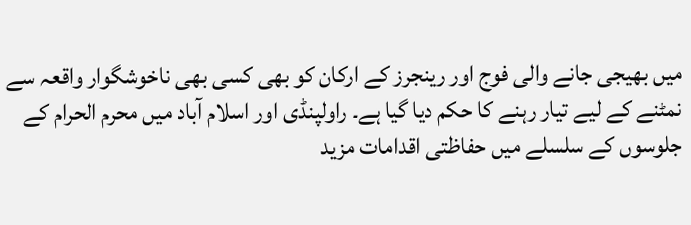میں بھیجی جانے والی فوج اور رینجرز کے ارکان کو بھی کسی بھی ناخوشگوار واقعہ سے نمٹنے کے لیے تیار رہنے کا حکم دیا گیا ہے۔ راولپنڈی اور اسلام آباد میں محرم الحرام کے جلوسوں کے سلسلے میں حفاظتی اقدامات مزید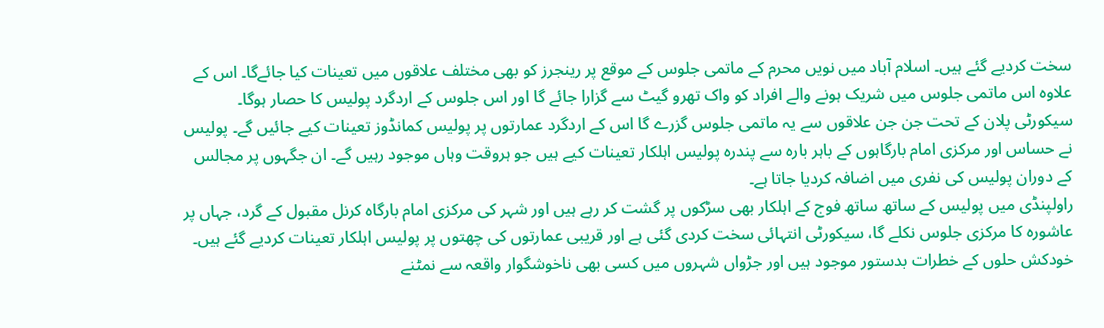سخت کردیے گئے ہیں۔ اسلام آباد میں نویں محرم کے ماتمی جلوس کے موقع پر رینجرز کو بھی مختلف علاقوں میں تعینات کیا جائےگا۔ اس کے علاوہ اس ماتمی جلوس میں شریک ہونے والے افراد کو واک تھرو گیٹ سے گزارا جائے گا اور اس جلوس کے اردگرد پولیس کا حصار ہوگا۔ سیکورٹی پلان کے تحت جن جن علاقوں سے یہ ماتمی جلوس گزرے گا اس کے اردگرد عمارتوں پر پولیس کمانڈوز تعینات کیے جائیں گے۔ پولیس نے حساس اور مرکزی امام بارگاہوں کے باہر بارہ سے پندرہ پولیس اہلکار تعینات کیے ہیں جو ہروقت وہاں موجود رہیں گے۔ ان جگہوں پر مجالس کے دوران پولیس کی نفری میں اضافہ کردیا جاتا ہے۔
راولپنڈی میں پولیس کے ساتھ ساتھ فوج کے اہلکار بھی سڑکوں پر گشت کر رہے ہیں اور شہر کی مرکزی امام بارگاہ کرنل مقبول کے گرد، جہاں پر عاشورہ کا مرکزی جلوس نکلے گا، سیکورٹی انتہائی سخت کردی گئی ہے اور قریبی عمارتوں کی چھتوں پر پولیس اہلکار تعینات کردیے گئے ہیں۔ خودکش حلوں کے خطرات بدستور موجود ہیں اور جڑواں شہروں میں کسی بھی ناخوشگوار واقعہ سے نمٹنے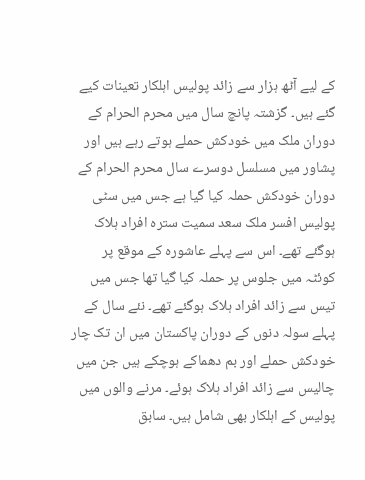کے لیے آٹھ ہزار سے زائد پولیس اہلکار تعینات کیے گئے ہیں۔ گزشتہ پانچ سال میں محرم الحرام کے دوران ملک میں خودکش حملے ہوتے رہے ہیں اور پشاور میں مسلسل دوسرے سال محرم الحرام کے دوران خودکش حملہ کیا گیا ہے جس میں سٹی پولیس افسر ملک سعد سمیت سترہ افراد ہلاک ہوگئے تھے۔ اس سے پہلے عاشورہ کے موقع پر کوئٹہ میں جلوس پر حملہ کیا گیا تھا جس میں تیس سے زائد افراد ہلاک ہوگئے تھے۔ نئے سال کے پہلے سولہ دنوں کے دوران پاکستان میں ان تک چار خودکش حملے اور بم دھماکے ہوچکے ہیں جن میں چالیس سے زائد افراد ہلاک ہوئے۔ مرنے والوں میں پولیس کے اہلکار بھی شامل ہیں۔ سابق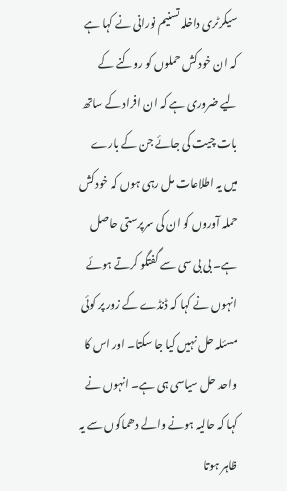سیکرٹری داخلہ تسنیم نورانی نے کہا ہے کہ ان خودکش حملوں کو روکنے کے لیے ضروری ہے کہ ان افراد کے ساتھ بات چیت کی جائے جن کے بارے میں یہ اطلاعات مل رہی ہوں کہ خودکش حملہ آوروں کو ان کی سرپرستی حاصل ہے۔ بی بی سی سے گفتگو کرتے ہوئے انہوں نے کہا کہ ڈنڈے کے زور پر کوئی مسئلہ حل نہیں کیا جا سکتا۔ اور اس کا واحد حل سیاسی ہی ہے۔ انہوں نے کہا کہ حالیہ ہونے والے دھماکوں سے یہ ظاہر ہوتا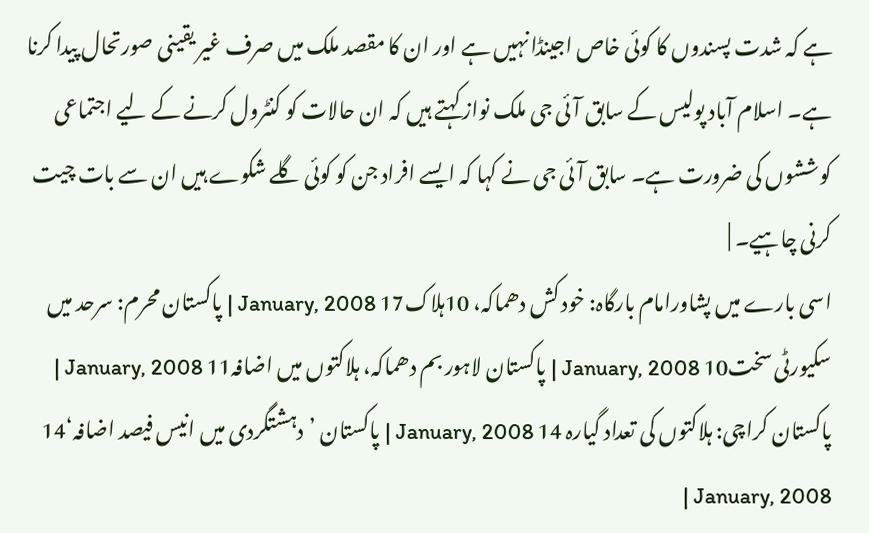ہے کہ شدت پسندوں کا کوئی خاص اجینڈا نہیں ہے اور ان کا مقصد ملک میں صرف غیر یقینی صورتحال پیدا کرنا ہے۔ اسلام آباد پولیس کے سابق آئی جی ملک نواز کہتے ہیں کہ ان حالات کو کنٹرول کرنے کے لیے اجتماعی کوششوں کی ضرورت ہے۔ سابق آئی جی نے کہا کہ ایسے افراد جن کو کوئی گلے شکوے ہیں ان سے بات چیت کرنی چاہیے۔ |
اسی بارے میں پشاورامام بارگاہ: خود کش دھماکہ، 10ہلاک17 January, 2008 | پاکستان محرم: سرحد میں سکیورٹی سخت10 January, 2008 | پاکستان لاہور بم دھماکہ، ہلاکتوں میں اضافہ11 January, 2008 | پاکستان کراچی: ہلاکتوں کی تعداد گیارہ 14 January, 2008 | پاکستان ’دہشتگردی میں انیس فیصد اضافہ‘14 January, 2008 |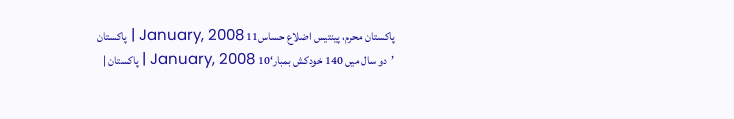پاکستان محرم، پینتیس اضلاع حساس11 January, 2008 | پاکستان ’دو سال میں 140 خودکش بمبار‘10 January, 2008 | پاکستان |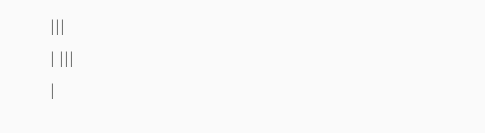|||
| |||
|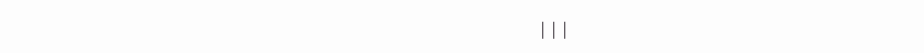|||